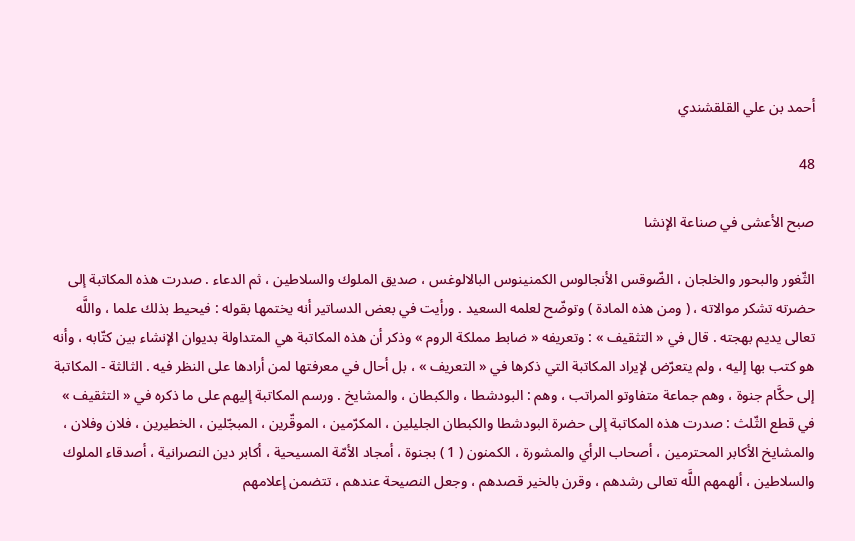أحمد بن علي القلقشندي

48

صبح الأعشى في صناعة الإنشا

الثّغور والبحور والخلجان ، الضّوقس الأنجالوس الكمنينوس البالالوغس ، صديق الملوك والسلاطين ، ثم الدعاء . صدرت هذه المكاتبة إلى حضرته تشكر موالاته ، ( ومن هذه المادة ) وتوضّح لعلمه السعيد . ورأيت في بعض الدساتير أنه يختمها بقوله : فيحيط بذلك علما ، واللَّه تعالى يديم بهجته . قال في « التثقيف » : وتعريفه « ضابط مملكة الروم » وذكر أن هذه المكاتبة هي المتداولة بديوان الإنشاء بين كتّابه ، وأنه هو كتب بها إليه ، ولم يتعرّض لإيراد المكاتبة التي ذكرها في « التعريف » ، بل أحال في معرفتها لمن أرادها على النظر فيه . الثالثة - المكاتبة إلى حكَّام جنوة ، وهم جماعة متفاوتو المراتب ، وهم : البودشطا ، والكبطان ، والمشايخ . ورسم المكاتبة إليهم على ما ذكره في « التثقيف » في قطع الثّلث : صدرت هذه المكاتبة إلى حضرة البودشطا والكبطان الجليلين ، المكرّمين ، الموقّرين ، المبجّلين ، الخطيرين ، فلان وفلان ، والمشايخ الأكابر المحترمين ، أصحاب الرأي والمشورة ، الكمنون ( 1 ) بجنوة ، أمجاد الأمّة المسيحية ، أكابر دين النصرانية ، أصدقاء الملوك والسلاطين ، ألهمهم اللَّه تعالى رشدهم ، وقرن بالخير قصدهم ، وجعل النصيحة عندهم ، تتضمن إعلامهم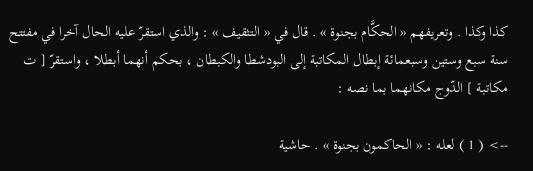كذا وكذا . وتعريفهم « الحكَّام بجنوة » . قال في « التثقيف » : والذي استقرّ عليه الحال آخرا في مفتتح سنة سبع وستين وسبعمائة إبطال المكاتبة إلى البودشطا والكبطان ، بحكم أنهما أبطلا ، واستقرّ [ ت مكاتبة ] الدّوج مكانهما بما نصه :

--> ( 1 ) لعله : « الحاكمون بجنوة » . حاشية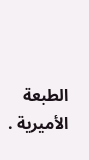الطبعة الأميرية .